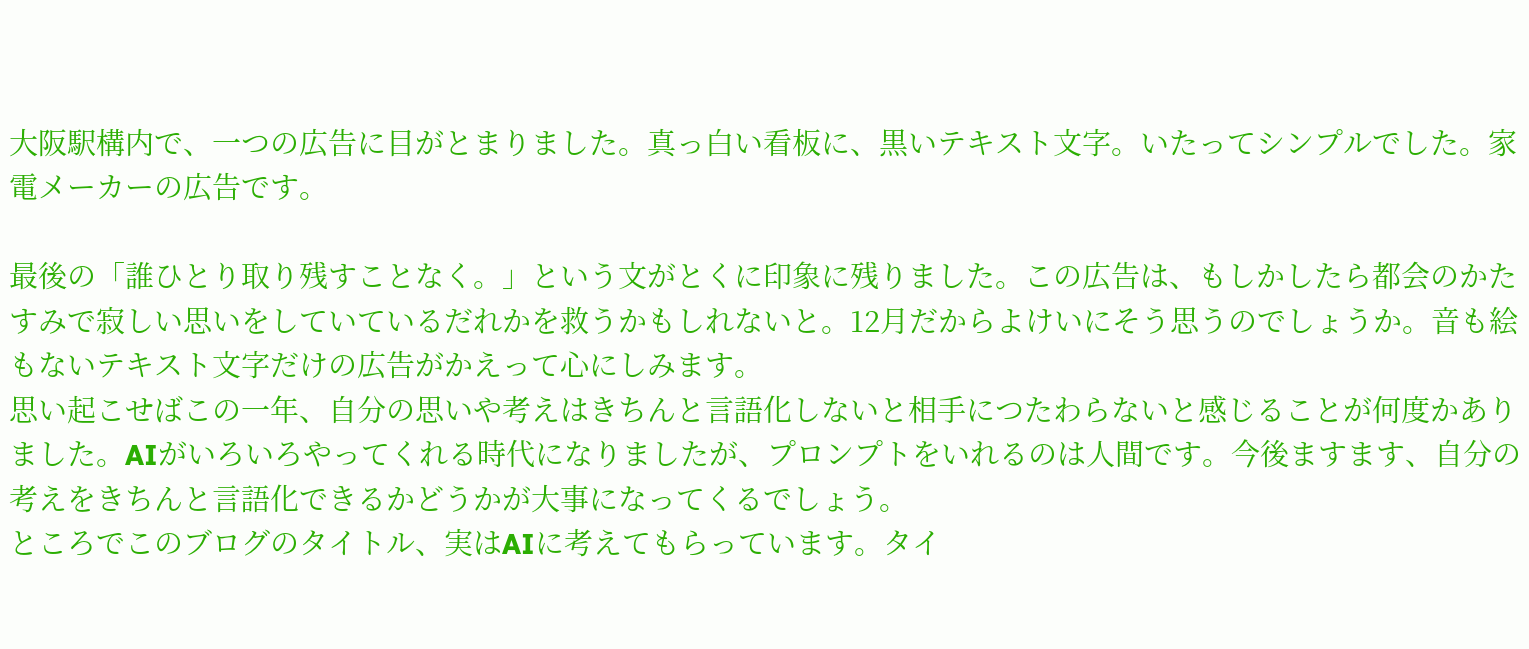大阪駅構内で、一つの広告に目がとまりました。真っ白い看板に、黒いテキスト文字。いたってシンプルでした。家電メーカーの広告です。

最後の「誰ひとり取り残すことなく。」という文がとくに印象に残りました。この広告は、もしかしたら都会のかたすみで寂しい思いをしていているだれかを救うかもしれないと。12月だからよけいにそう思うのでしょうか。音も絵もないテキスト文字だけの広告がかえって心にしみます。
思い起こせばこの一年、自分の思いや考えはきちんと言語化しないと相手につたわらないと感じることが何度かありました。AIがいろいろやってくれる時代になりましたが、プロンプトをいれるのは人間です。今後ますます、自分の考えをきちんと言語化できるかどうかが大事になってくるでしょう。
ところでこのブログのタイトル、実はAIに考えてもらっています。タイ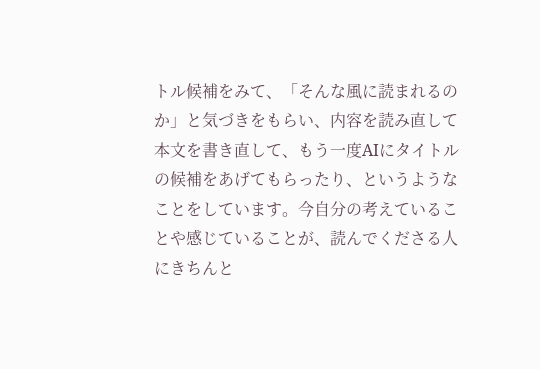トル候補をみて、「そんな風に読まれるのか」と気づきをもらい、内容を読み直して本文を書き直して、もう一度AIにタイトルの候補をあげてもらったり、というようなことをしています。今自分の考えていることや感じていることが、読んでくださる人にきちんと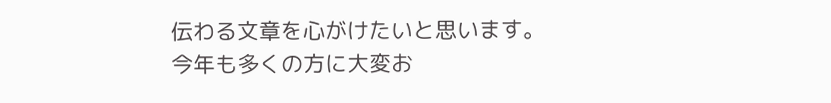伝わる文章を心がけたいと思います。
今年も多くの方に大変お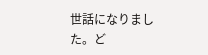世話になりました。ど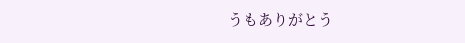うもありがとう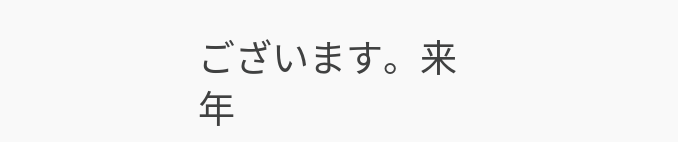ございます。来年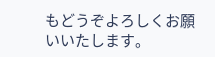もどうぞよろしくお願いいたします。